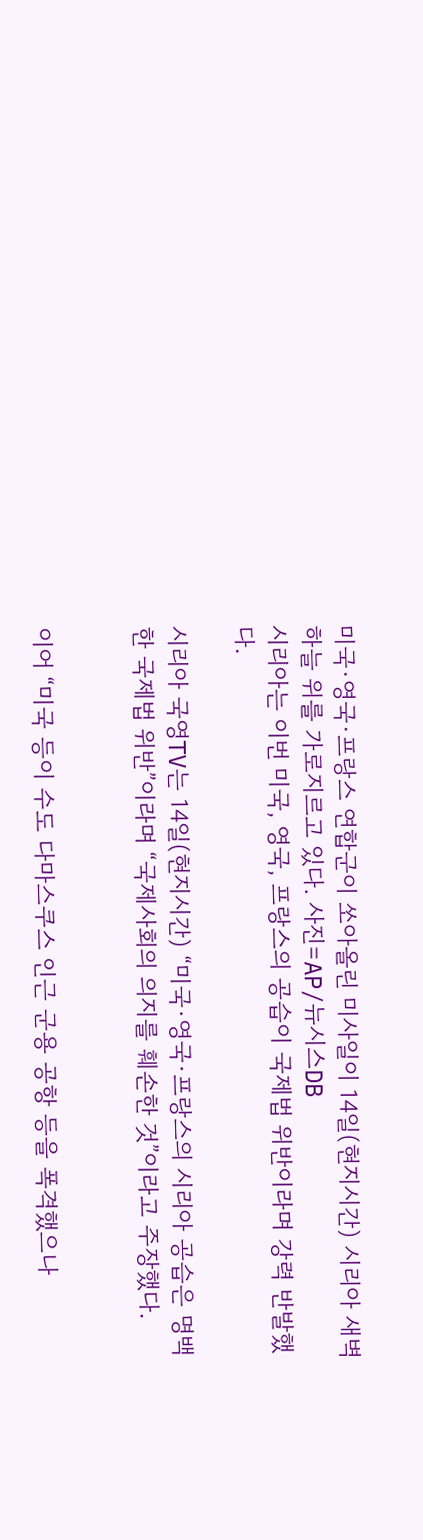미국·영국·프랑스 연합군이 쏘아올린 미사일이 14일(현지시간) 시리아 새벽 하늘 위를 가로지르고 있다. 사진=AP/뉴시스DB
시리아는 이번 미국, 영국, 프랑스의 공습이 국제법 위반이라며 강력 반발했다.

시리아 국영TV는 14일(현지시간) “미국·영국·프랑스의 시리아 공습은 명백한 국제법 위반”이라며 “국제사회의 의지를 훼손한 것”이라고 주장했다.


이어 “미국 등이 수도 다마스쿠스 인근 군용 공항 등을 폭격했으나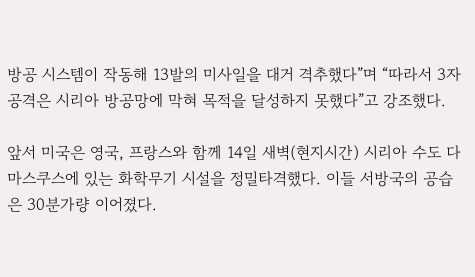방공 시스템이 작동해 13발의 미사일을 대거 격추했다”며 “따라서 3자 공격은 시리아 방공망에 막혀 목적을 달성하지 못했다”고 강조했다.

앞서 미국은 영국, 프랑스와 함께 14일 새벽(현지시간) 시리아 수도 다마스쿠스에 있는 화학무기 시설을 정밀타격했다. 이들 서방국의 공습은 30분가량 이어졌다.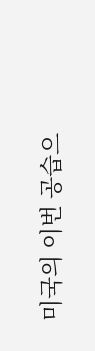미국의 이번 공습으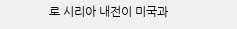로 시리아 내전이 미국과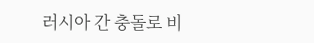러시아 간 충돌로 비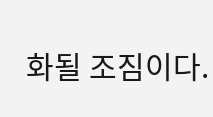화될 조짐이다.